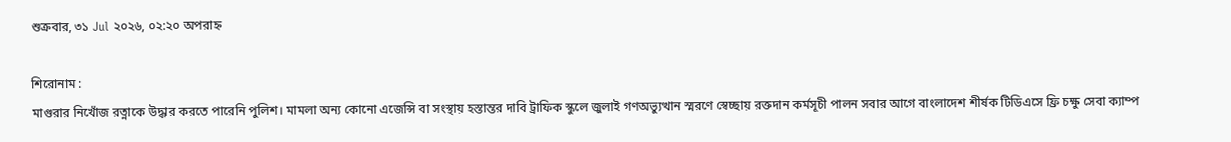শুক্রবার, ৩১ Jul ২০২৬, ০২:২০ অপরাহ্ন

শিরোনাম :
মাগুরার নিখোঁজ রত্নাকে উদ্ধার করতে পারেনি পুলিশ। মামলা অন্য কোনো এজেন্সি বা সংস্থায় হস্তান্তর দাবি ট্রাফিক স্কুলে জুলাই গণঅভ্যুত্থান স্মরণে স্বেচ্ছায় রক্তদান কর্মসূচী পালন সবার আগে বাংলাদেশ শীর্ষক টিডিএসে ফ্রি চক্ষু সেবা ক্যাম্প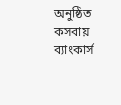অনুষ্ঠিত কসবায় ব্যাংকার্স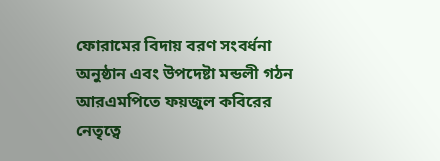ফোরামের বিদায় বরণ সংবর্ধনা অনুষ্ঠান এবং উপদেষ্টা মন্ডলী গঠন আরএমপিতে ফয়জুল কবিরের নেতৃত্বে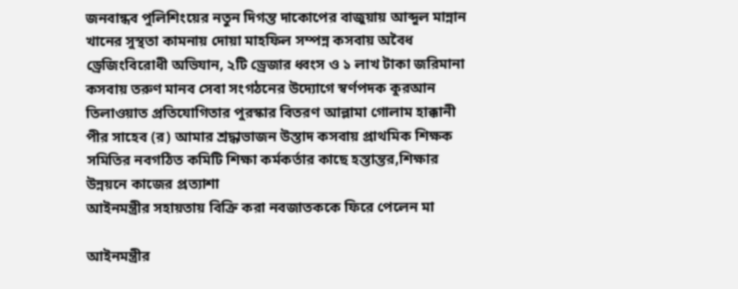জনবান্ধব পুলিশিংয়ের নতুন দিগন্ত দাকোপের বাজুয়ায় আব্দুল মান্নান খানের সুস্থতা কামনায় দোয়া মাহফিল সম্পন্ন কসবায় অবৈধ ড্রেজিংবিরোধী অভিযান, ২টি ড্রেজার ধ্বংস ও ১ লাখ টাকা জরিমানা কসবায় তরুণ মানব সেবা সংগঠনের উদ্যোগে স্বর্ণপদক কুরআন তিলাওয়াত প্রতিযোগিতার পুরস্কার বিতরণ আল্লামা গোলাম হাক্কানী পীর সাহেব (র) আমার শ্রদ্ধাভাজন উস্তাদ কসবায় প্রাথমিক শিক্ষক সমিতির নবগঠিত কমিটি শিক্ষা কর্মকর্তার কাছে হস্তান্তর,শিক্ষার উন্নয়নে কাজের প্রত্যাশা
আইনমন্ত্রীর সহায়তায় বিক্রি করা নবজাতককে ফিরে পেলেন মা

আইনমন্ত্রীর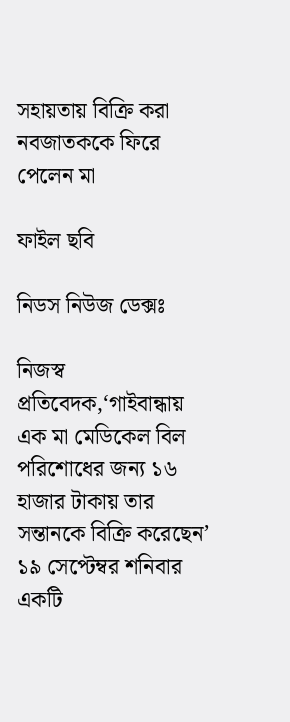সহায়তায় বিক্রি করা নবজাতককে ফিরে পেলেন মা

ফাইল ছবি

নিডস নিউজ ডেক্সঃ

নিজস্ব প্রতিবেদক,‘গাইবান্ধায় এক মা মেডিকেল বিল পরিশোধের জন্য ১৬ হাজার টাকায় তার সন্তানকে বিক্রি করেছেন’ ১৯ সেপ্টেম্বর শনিবার একটি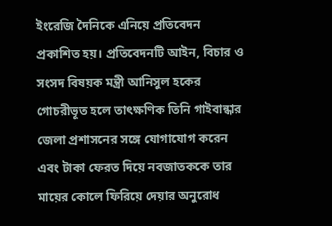ইংরেজি দৈনিকে এনিয়ে প্রতিবেদন প্রকাশিত হয়। প্রতিবেদনটি আইন, বিচার ও সংসদ বিষয়ক মন্ত্রী আনিসুল হকের গোচরীভূত হলে তাৎক্ষণিক তিনি গাইবান্ধার জেলা প্রশাসনের সঙ্গে যোগাযোগ করেন এবং টাকা ফেরত দিয়ে নবজাতককে তার মায়ের কোলে ফিরিয়ে দেয়ার অনুরোধ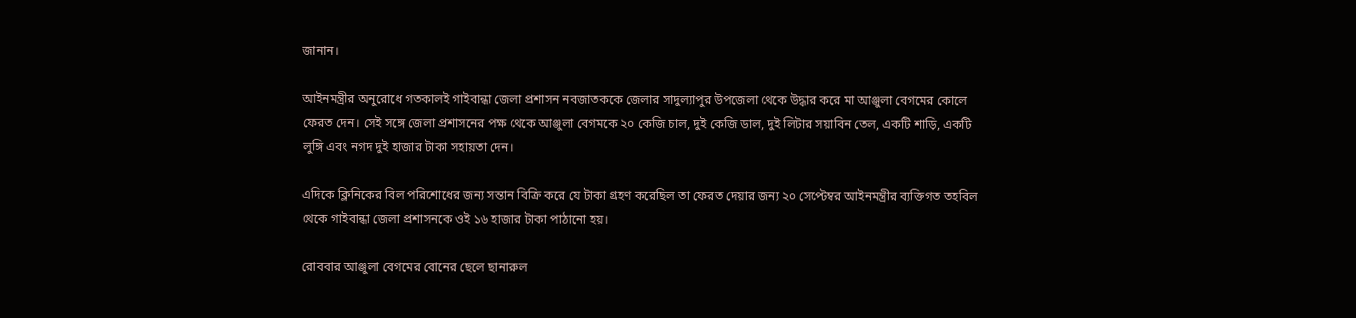জানান।

আইনমন্ত্রীর অনুরোধে গতকালই গাইবান্ধা জেলা প্রশাসন নবজাতককে জেলার সাদুল্যাপুর উপজেলা থেকে উদ্ধার করে মা আঞ্জুলা বেগমের কোলে ফেরত দেন। সেই সঙ্গে জেলা প্রশাসনের পক্ষ থেকে আঞ্জুলা বেগমকে ২০ কেজি চাল, দুই কেজি ডাল, দুই লিটার সয়াবিন তেল, একটি শাড়ি, একটি লুঙ্গি এবং নগদ দুই হাজার টাকা সহায়তা দেন।

এদিকে ক্লিনিকের বিল পরিশোধের জন্য সন্তান বিক্রি করে যে টাকা গ্রহণ করেছিল তা ফেরত দেয়ার জন্য ২০ সেপ্টেম্বর আইনমন্ত্রীর ব্যক্তিগত তহবিল থেকে গাইবান্ধা জেলা প্রশাসনকে ওই ১৬ হাজার টাকা পাঠানো হয়।

রোববার আঞ্জুলা বেগমের বোনের ছেলে ছানারুল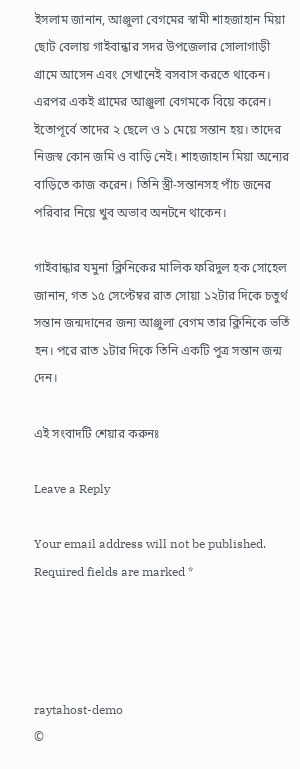ইসলাম জানান, আঞ্জুলা বেগমের স্বামী শাহজাহান মিয়া ছোট বেলায় গাইবান্ধার সদর উপজেলার সোলাগাড়ী গ্রামে আসেন এবং সেখানেই বসবাস করতে থাকেন। এরপর একই গ্রামের আঞ্জুলা বেগমকে বিয়ে করেন। ইতোপূর্বে তাদের ২ ছেলে ও ১ মেয়ে সন্তান হয়। তাদের নিজস্ব কোন জমি ও বাড়ি নেই। শাহজাহান মিয়া অন্যের বাড়িতে কাজ করেন। তিনি স্ত্রী-সন্তানসহ পাঁচ জনের পরিবার নিয়ে খুব অভাব অনটনে থাকেন।

গাইবান্ধার যমুনা ক্লিনিকের মালিক ফরিদুল হক সোহেল জানান, গত ১৫ সেপ্টেম্বর রাত সোয়া ১২টার দিকে চতুর্থ সন্তান জন্মদানের জন্য আঞ্জুলা বেগম তার ক্লিনিকে ভর্তি হন। পরে রাত ১টার দিকে তিনি একটি পুত্র সন্তান জন্ম দেন।

এই সংবাদটি শেয়ার করুনঃ

Leave a Reply

Your email address will not be published. Required fields are marked *




raytahost-demo
©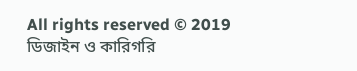All rights reserved © 2019
ডিজাইন ও কারিগরি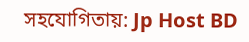সহযোগিতায়: Jp Host BD